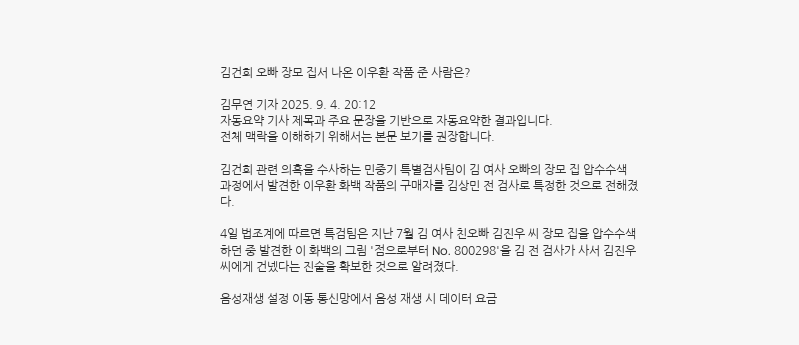김건희 오빠 장모 집서 나온 이우환 작품 준 사람은?

김무연 기자 2025. 9. 4. 20:12
자동요약 기사 제목과 주요 문장을 기반으로 자동요약한 결과입니다.
전체 맥락을 이해하기 위해서는 본문 보기를 권장합니다.

김건희 관련 의혹을 수사하는 민중기 특별검사팀이 김 여사 오빠의 장모 집 압수수색 과정에서 발견한 이우환 화백 작품의 구매자를 김상민 전 검사로 특정한 것으로 전해졌다.

4일 법조계에 따르면 특검팀은 지난 7월 김 여사 친오빠 김진우 씨 장모 집을 압수수색하던 중 발견한 이 화백의 그림 '점으로부터 No. 800298'을 김 전 검사가 사서 김진우 씨에게 건넸다는 진술을 확보한 것으로 알려졌다.

음성재생 설정 이동 통신망에서 음성 재생 시 데이터 요금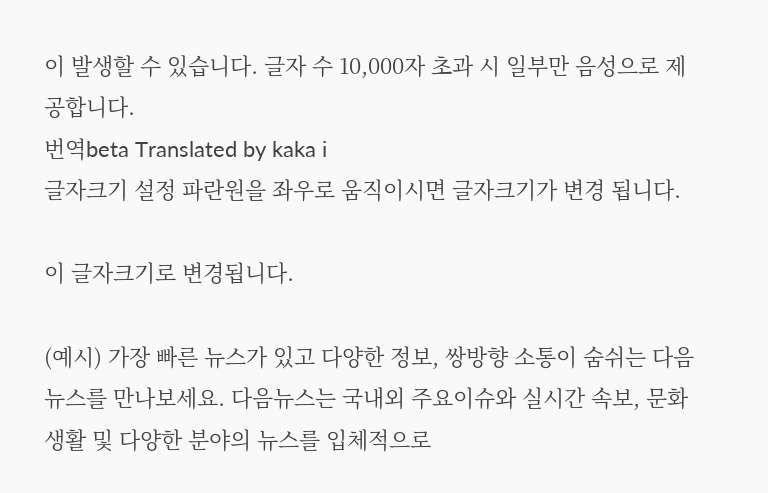이 발생할 수 있습니다. 글자 수 10,000자 초과 시 일부만 음성으로 제공합니다.
번역beta Translated by kaka i
글자크기 설정 파란원을 좌우로 움직이시면 글자크기가 변경 됩니다.

이 글자크기로 변경됩니다.

(예시) 가장 빠른 뉴스가 있고 다양한 정보, 쌍방향 소통이 숨쉬는 다음뉴스를 만나보세요. 다음뉴스는 국내외 주요이슈와 실시간 속보, 문화생활 및 다양한 분야의 뉴스를 입체적으로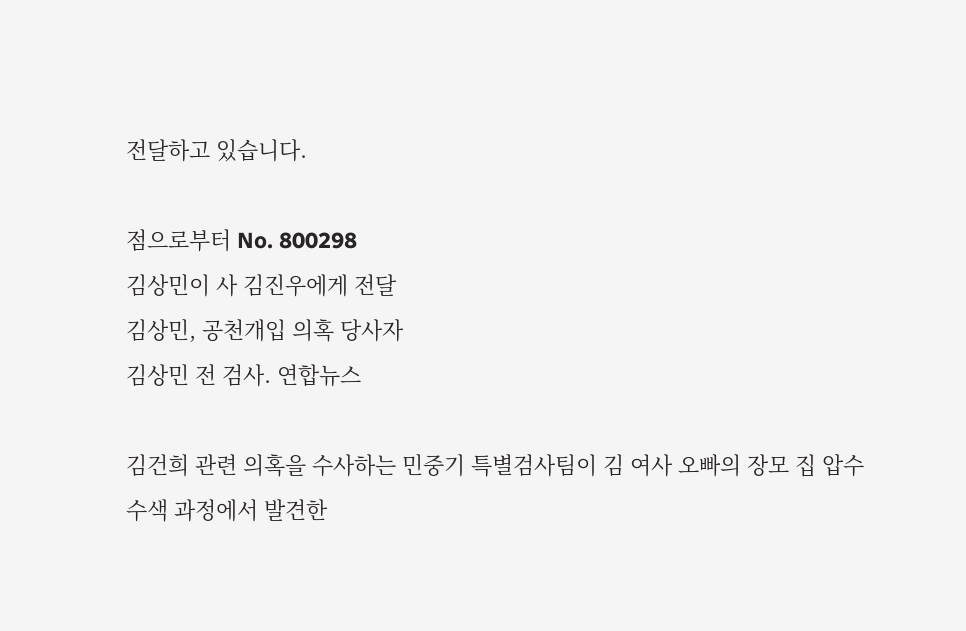전달하고 있습니다.

점으로부터 No. 800298
김상민이 사 김진우에게 전달
김상민, 공천개입 의혹 당사자
김상민 전 검사. 연합뉴스

김건희 관련 의혹을 수사하는 민중기 특별검사팀이 김 여사 오빠의 장모 집 압수수색 과정에서 발견한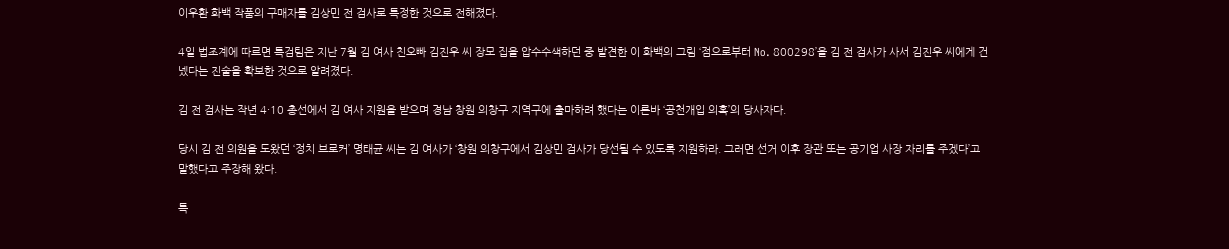이우환 화백 작품의 구매자를 김상민 전 검사로 특정한 것으로 전해졌다.

4일 법조계에 따르면 특검팀은 지난 7월 김 여사 친오빠 김진우 씨 장모 집을 압수수색하던 중 발견한 이 화백의 그림 ‘점으로부터 No. 800298’을 김 전 검사가 사서 김진우 씨에게 건넸다는 진술을 확보한 것으로 알려졌다.

김 전 검사는 작년 4·10 총선에서 김 여사 지원을 받으며 경남 창원 의창구 지역구에 출마하려 했다는 이른바 ‘공천개입 의혹’의 당사자다.

당시 김 전 의원을 도왔던 ‘정치 브로커’ 명태균 씨는 김 여사가 ‘창원 의창구에서 김상민 검사가 당선될 수 있도록 지원하라. 그러면 선거 이후 장관 또는 공기업 사장 자리를 주겠다’고 말했다고 주장해 왔다.

특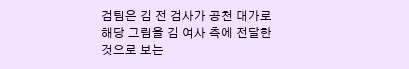검팀은 김 전 검사가 공천 대가로 해당 그림을 김 여사 측에 전달한 것으로 보는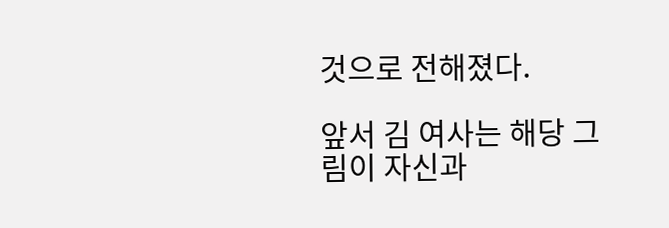것으로 전해졌다.

앞서 김 여사는 해당 그림이 자신과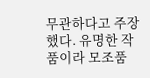무관하다고 주장했다. 유명한 작품이라 모조품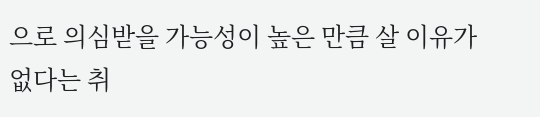으로 의심받을 가능성이 높은 만큼 살 이유가 없다는 취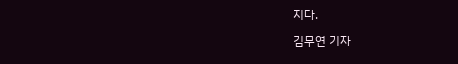지다.

김무연 기자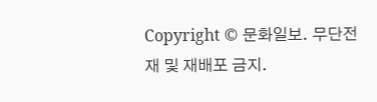Copyright © 문화일보. 무단전재 및 재배포 금지.